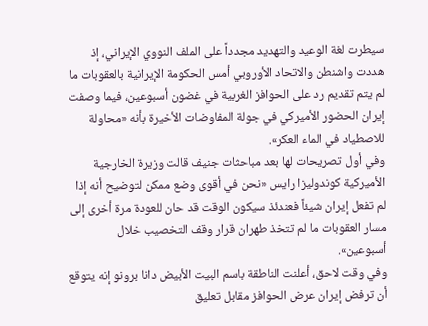سيطرت لغة الوعيد والتهديد مجدداً على الملف النووي الإيراني، إذ هددت واشنطن والاتحاد الأوروبي أمس الحكومة الإيرانية بالعقوبات ما لم يتم تقديم رد على الحوافز الغربية في غضون أسبوعين، فيما وصفت إيران الحضور الأميركي في جولة المفاوضات الأخيرة بأنه «محاولة للاصطياد في الماء العكر».
وفي أول تصريحات لها بعد مباحثات جنيف قالت وزيرة الخارجية الأميركية كوندوليزا رايس «نحن في أقوى وضع ممكن لتوضيح أنه إذا لم تفعل إيران شيئاً فعندئذ سيكون الوقت قد حان للعودة مرة أخرى إلى مسار العقوبات ما لم تتخذ طهران قرار وقف التخصيب خلال أسبوعين».
وفي وقت لاحق، أعلنت الناطقة باسم البيت الأبيض دانا برونو إنه يتوقع أن ترفض إيران عرض الحوافز مقابل تعليق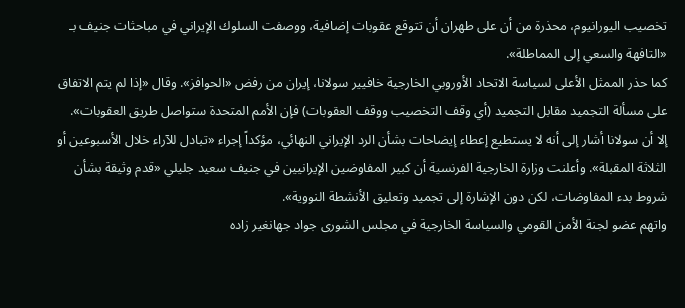تخصيب اليورانيوم، محذرة من أن على طهران أن تتوقع عقوبات إضافية، ووصفت السلوك الإيراني في مباحثات جنيف بـ «التافهة والسعي إلى المماطلة».
كما حذر الممثل الأعلى لسياسة الاتحاد الأوروبي الخارجية خافيير سولانا، إيران من رفض «الحوافز». وقال «إذا لم يتم الاتفاق على مسألة التجميد مقابل التجميد (أي وقف التخصيب ووقف العقوبات) فإن الأمم المتحدة ستواصل طريق العقوبات».
إلا أن سولانا أشار إلى أنه لا يستطيع إعطاء إيضاحات بشأن الرد الإيراني النهائي، مؤكداً إجراء «تبادل للآراء خلال الأسبوعين أو الثلاثة المقبلة». وأعلنت وزارة الخارجية الفرنسية أن كبير المفاوضين الإيرانيين في جنيف سعيد جليلي «قدم وثيقة بشأن شروط بدء المفاوضات، لكن دون الإشارة إلى تجميد وتعليق الأنشطة النووية».
واتهم عضو لجنة الأمن القومي والسياسة الخارجية في مجلس الشورى جواد جهانغير زاده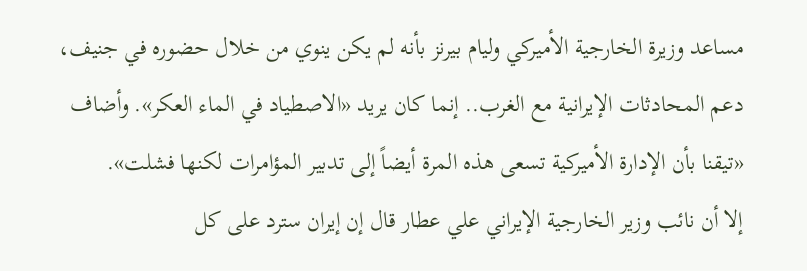مساعد وزيرة الخارجية الأميركي وليام بيرنز بأنه لم يكن ينوي من خلال حضوره في جنيف، دعم المحادثات الإيرانية مع الغرب.. إنما كان يريد «الاصطياد في الماء العكر». وأضاف «تيقنا بأن الإدارة الأميركية تسعى هذه المرة أيضاً إلى تدبير المؤامرات لكنها فشلت».
إلا أن نائب وزير الخارجية الإيراني علي عطار قال إن إيران سترد على كل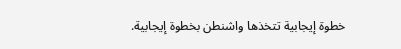خطوة إيجابية تتخذها واشنطن بخطوة إيجابية.